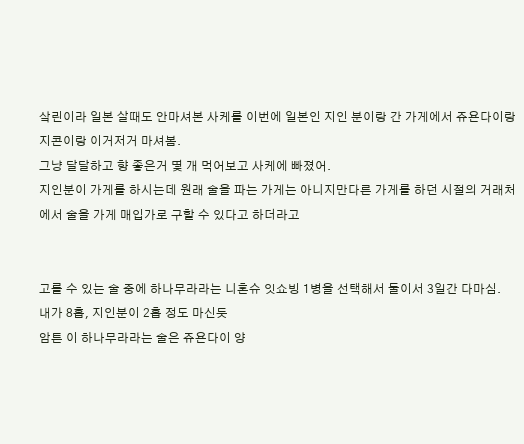샄린이라 일본 살때도 안마셔본 사케를 이번에 일본인 지인 분이랑 간 가게에서 쥬욘다이랑 지콘이랑 이거저거 마셔봄.
그냥 달달하고 향 좋은거 몇 개 먹어보고 사케에 빠졌어.
지인분이 가게를 하시는데 원래 술을 파는 가게는 아니지만다른 가게를 하던 시절의 거래처에서 술을 가게 매입가로 구할 수 있다고 하더라고


고를 수 있는 술 중에 하나무라라는 니혼슈 잇쇼빙 1병을 선택해서 둘이서 3일간 다마심.
내가 8홉, 지인분이 2홉 정도 마신듯
암튼 이 하나무라라는 술은 쥬욘다이 양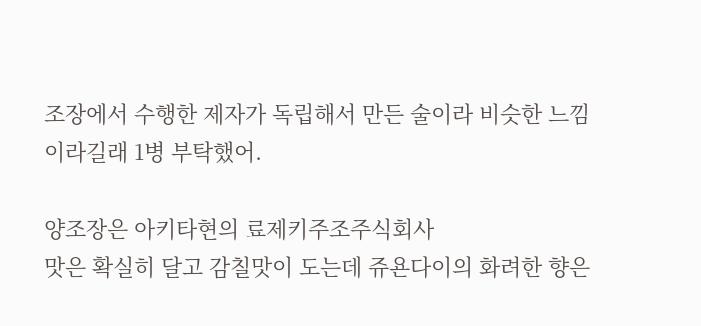조장에서 수행한 제자가 독립해서 만든 술이라 비슷한 느낌이라길래 1병 부탁했어.

양조장은 아키타현의 료제키주조주식회사
맛은 확실히 달고 감칠맛이 도는데 쥬욘다이의 화려한 향은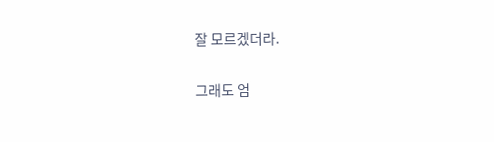잘 모르겠더라.

그래도 엄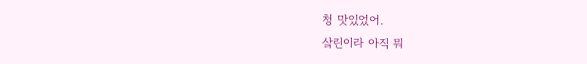청 맛있었어.
샄린이라 아직 뭐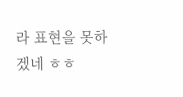라 표현을 못하겠네 ㅎㅎ